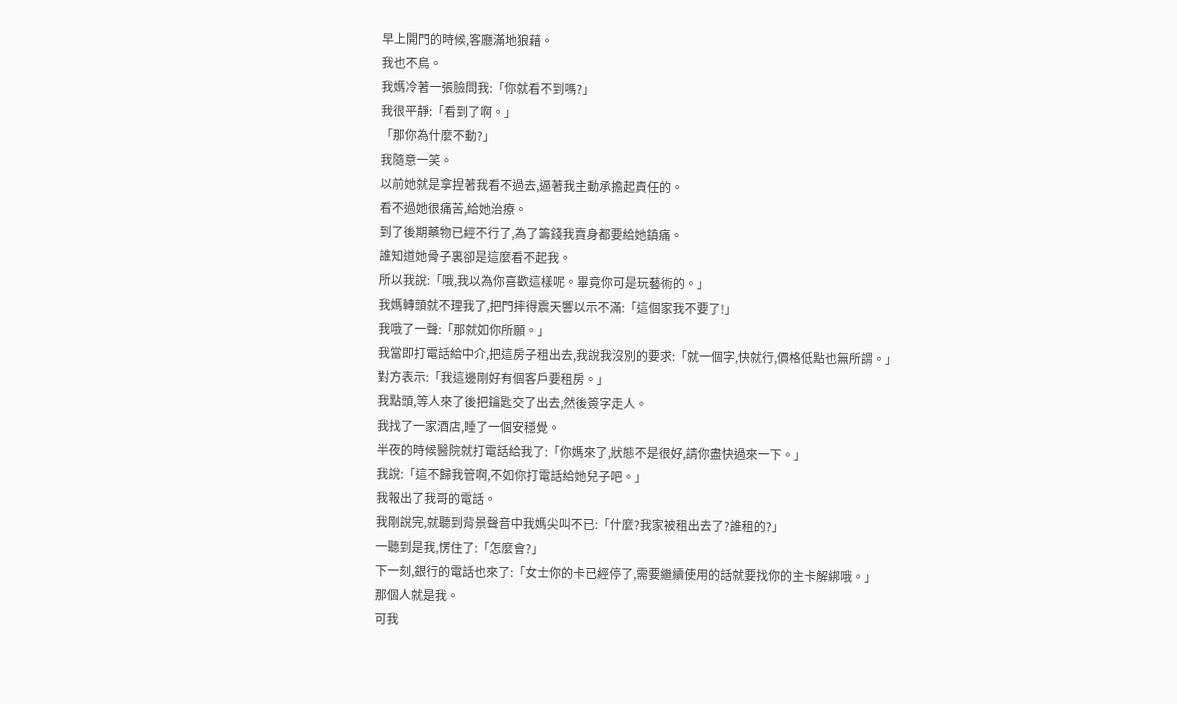早上開門的時候,客廳滿地狼藉。
我也不鳥。
我媽冷著一張臉問我:「你就看不到嗎?」
我很平靜:「看到了啊。」
「那你為什麼不動?」
我隨意一笑。
以前她就是拿捏著我看不過去,逼著我主動承擔起責任的。
看不過她很痛苦,給她治療。
到了後期藥物已經不行了,為了籌錢我賣身都要給她鎮痛。
誰知道她骨子裏卻是這麼看不起我。
所以我說:「哦,我以為你喜歡這樣呢。畢竟你可是玩藝術的。」
我媽轉頭就不理我了,把門摔得震天響以示不滿:「這個家我不要了!」
我哦了一聲:「那就如你所願。」
我當即打電話給中介,把這房子租出去,我說我沒別的要求:「就一個字,快就行,價格低點也無所謂。」
對方表示:「我這邊剛好有個客戶要租房。」
我點頭,等人來了後把鑰匙交了出去,然後簽字走人。
我找了一家酒店,睡了一個安穩覺。
半夜的時候醫院就打電話給我了:「你媽來了,狀態不是很好,請你盡快過來一下。」
我說:「這不歸我管啊,不如你打電話給她兒子吧。」
我報出了我哥的電話。
我剛說完,就聽到背景聲音中我媽尖叫不已:「什麼?我家被租出去了?誰租的?」
一聽到是我,愣住了:「怎麼會?」
下一刻,銀行的電話也來了:「女士你的卡已經停了,需要繼續使用的話就要找你的主卡解綁哦。」
那個人就是我。
可我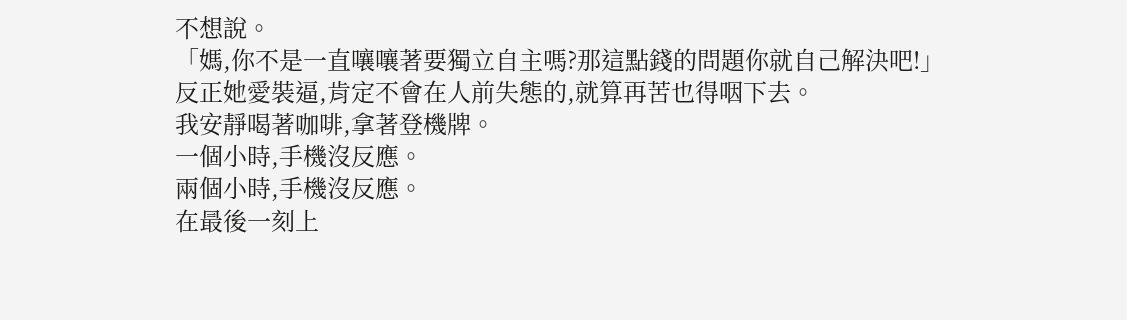不想說。
「媽,你不是一直嚷嚷著要獨立自主嗎?那這點錢的問題你就自己解決吧!」
反正她愛裝逼,肯定不會在人前失態的,就算再苦也得咽下去。
我安靜喝著咖啡,拿著登機牌。
一個小時,手機沒反應。
兩個小時,手機沒反應。
在最後一刻上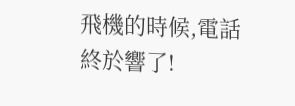飛機的時候,電話終於響了!